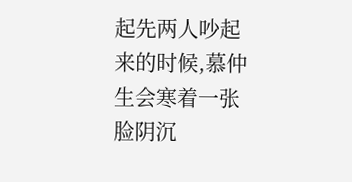起先两人吵起来的时候,慕仲生会寒着一张脸阴沉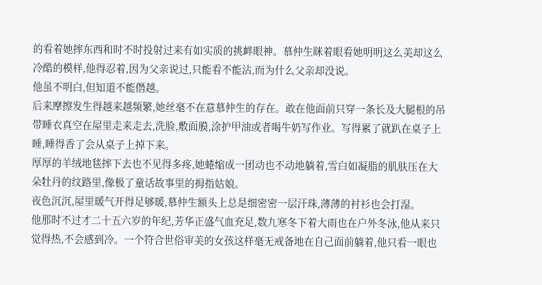的看着她摔东西和时不时投射过来有如实质的挑衅眼神。慕仲生眯着眼看她明明这么美却这么冷酷的模样,他得忍着,因为父亲说过,只能看不能沾,而为什么父亲却没说。
他虽不明白,但知道不能僭越。
后来摩擦发生得越来越频繁,她丝毫不在意慕仲生的存在。敢在他面前只穿一条长及大腿根的吊带睡衣真空在屋里走来走去,洗脸,敷面膜,涂护甲油或者喝牛奶写作业。写得累了就趴在桌子上睡,睡得香了会从桌子上掉下来。
厚厚的羊绒地毯摔下去也不见得多疼,她蜷缩成一团动也不动地躺着,雪白如凝脂的肌肤压在大朵牡丹的纹路里,像极了童话故事里的拇指姑娘。
夜色沉沉,屋里暖气开得足够暖,慕仲生额头上总是细密密一层汗珠,薄薄的衬衫也会打湿。
他那时不过才二十五六岁的年纪,芳华正盛气血充足,数九寒冬下着大雨也在户外冬泳,他从来只觉得热,不会感到冷。一个符合世俗审美的女孩这样毫无戒备地在自己面前躺着,他只看一眼也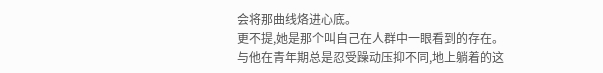会将那曲线烙进心底。
更不提,她是那个叫自己在人群中一眼看到的存在。
与他在青年期总是忍受躁动压抑不同,地上躺着的这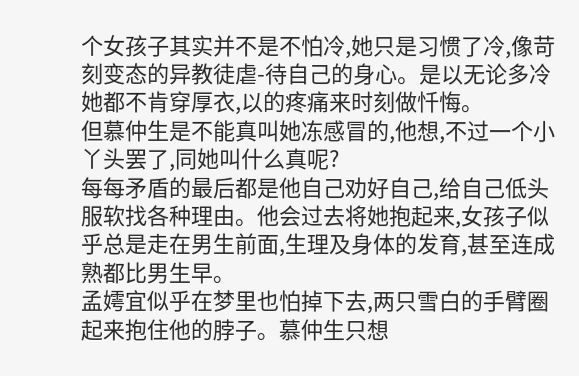个女孩子其实并不是不怕冷,她只是习惯了冷,像苛刻变态的异教徒虐-待自己的身心。是以无论多冷她都不肯穿厚衣,以的疼痛来时刻做忏悔。
但慕仲生是不能真叫她冻感冒的,他想,不过一个小丫头罢了,同她叫什么真呢?
每每矛盾的最后都是他自己劝好自己,给自己低头服软找各种理由。他会过去将她抱起来,女孩子似乎总是走在男生前面,生理及身体的发育,甚至连成熟都比男生早。
孟嫮宜似乎在梦里也怕掉下去,两只雪白的手臂圈起来抱住他的脖子。慕仲生只想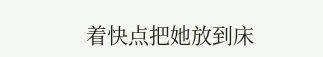着快点把她放到床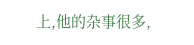上,他的杂事很多,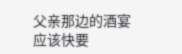父亲那边的酒宴应该快要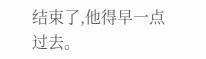结束了,他得早一点过去。